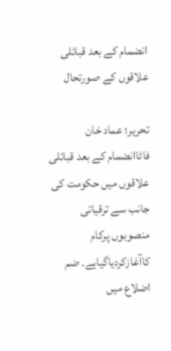انضمام کے بعد قبائلی علاقوں کے صورتحال

تحریر؛ عماد خان
فاٹاانضمام کے بعد قبائلی علاقوں میں حکومت کی جانب سے ترقیاتی منصوبوں پرکام کاآغازکردیاگیاہے۔ ضم اضلاع میں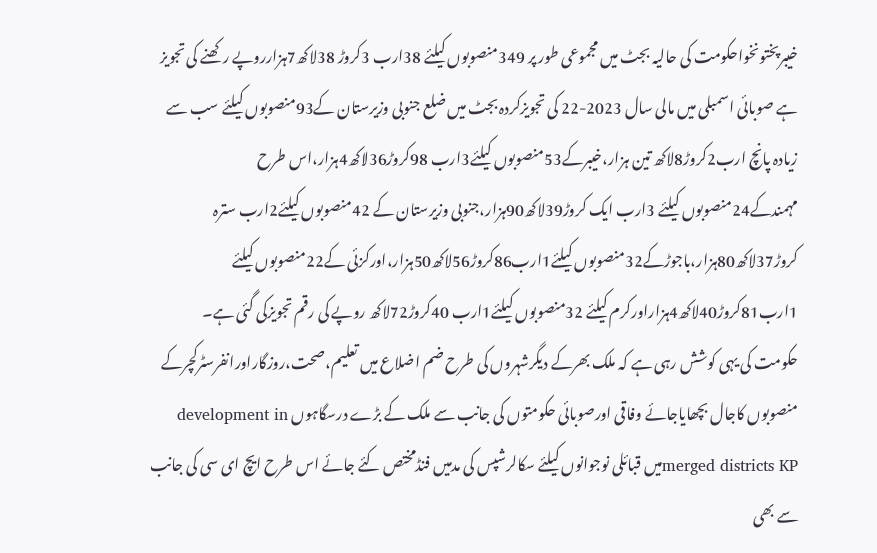خیبرپختونخواحکومت کی حالیہ بجٹ میں مجموعی طور پر 349منصوبوں کیلئے 38ارب 3کروڑ 38لاکھ7ہزارروپے رکھنے کی تجویز ہے صوبائی اسمبلی میں مالی سال 2023-22 کی تجویزکردہ بجٹ میں ضلع جنوبی وزیرستان کے93منصوبوں کیلئے سب سے زیادہ پانچ ارب2کروڑ8لاکھ تین ہزار،خیبرکے53منصوبوں کیلئے3ارب 98کروڑ36لاکھ4ہزار،اس طرح مہمندکے24منصوبوں کیلئے 3ارب ایک کروڑ39لاکھ90ہزار،جنوبی وزیرستان کے 42منصوبوں کیلئے2ارب سترہ کروڑ37لاکھ80ہزار،باجوڑکے32منصوبوں کیلئے1ارب86کروڑ56لاکھ50ہزار،اورکزئی کے22منصوبوں کیلئے 1ارب81کروڑ40لاکھ4ہزاراورکرم کیلئے 32منصوبوں کیلئے1ارب 40کروڑ72لاکھ روپے کی رقم تجویزکی گئی ہے۔
حکومت کی یہی کوشش رہی ہے کہ ملک بھرکے دیگرشہروں کی طرح ضم اضلاع میں تعلیم،صحت،روزگاراورانفرسٹرکچرکے منصوبوں کاجال بچھایاجائے وفاقی اورصوبائی حکومتوں کی جانب سے ملک کے بڑے درسگاہوں development in merged districts KPمیں قبائلی نوجوانوں کیلئے سکالرشپس کی مدمیں فنڈمختص کئے جائے اس طرح ایچ ای سی کی جانب سے بھی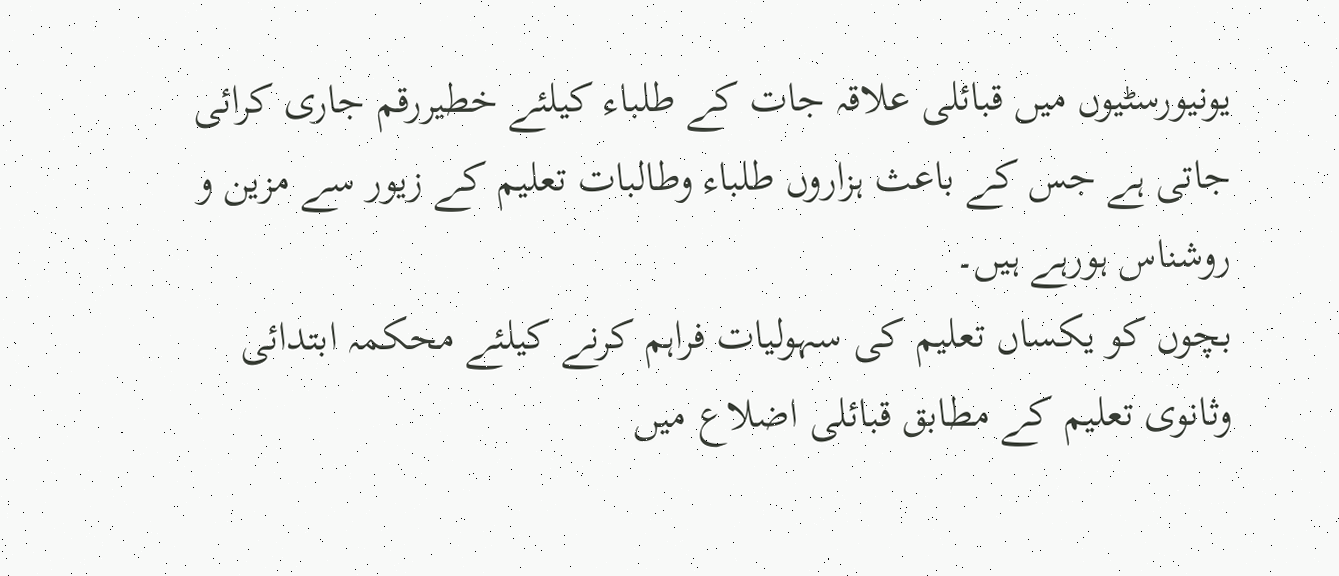یونیورسٹیوں میں قبائلی علاقہ جات کے طلباء کیلئے خطیررقم جاری کرائی جاتی ہے جس کے باعث ہزاروں طلباء وطالبات تعلیم کے زیور سے مزین و روشناس ہورہے ہیں۔
بچوں کو یکساں تعلیم کی سہولیات فراہم کرنے کیلئے محکمہ ابتدائی وثانوی تعلیم کے مطابق قبائلی اضلاع میں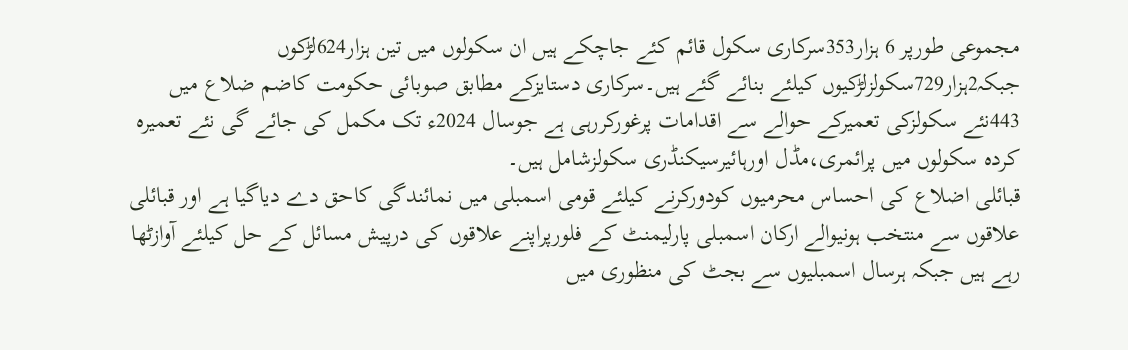مجموعی طورپر 6 ہزار353سرکاری سکول قائم کئے جاچکے ہیں ان سکولوں میں تین ہزار624لڑکوں جبکہ2ہزار729سکولزلڑکیوں کیلئے بنائے گئے ہیں۔سرکاری دستایزکے مطابق صوبائی حکومت کاضم ضلاع میں 443نئے سکولزکی تعمیرکے حوالے سے اقدامات پرغورکررہی ہے جوسال 2024ء تک مکمل کی جائے گی نئے تعمیرہ کردہ سکولوں میں پرائمری،مڈل اورہائیرسیکنڈری سکولزشامل ہیں۔
قبائلی اضلاع کی احساس محرمیوں کودورکرنے کیلئے قومی اسمبلی میں نمائندگی کاحق دے دیاگیا ہے اور قبائلی علاقوں سے منتخب ہونیوالے ارکان اسمبلی پارلیمنٹ کے فلورپراپنے علاقوں کی درپیش مسائل کے حل کیلئے آوازٹھا رہے ہیں جبکہ ہرسال اسمبلیوں سے بجٹ کی منظوری میں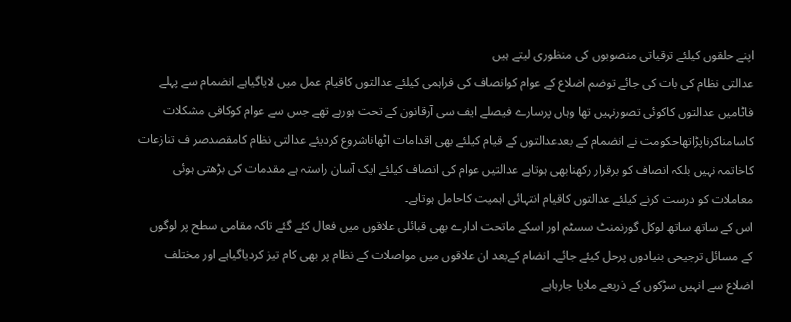اپنے حلقوں کیلئے ترقیاتی منصوبوں کی منظوری لیتے ہیں
عدالتی نظام کی بات کی جائے توضم اضلاع کے عوام کوانصاف کی فراہمی کیلئے عدالتوں کاقیام عمل میں لایاگیاہے انضمام سے پہلے فاٹامیں عدالتوں کاکوئی تصورنہیں تھا وہاں پرسارے فیصلے ایف سی آرقانون کے تحت ہورہے تھے جس سے عوام کوکافی مشکلات کاسامناکرناپڑاتھاحکومت نے انضمام کے بعدعدالتوں کے قیام کیلئے بھی اقدامات اٹھاناشروع کردیئے عدالتی نظام کامقصدصر ف تنازعات کاخاتمہ نہیں بلکہ انصاف کو برقرار رکھنابھی ہوتاہے عدالتیں عوام کی انصاف کیلئے ایک آسان راستہ ہے مقدمات کی بڑھتی ہوئی معاملات کو درست کرنے کیلئے عدالتوں کاقیام انتہائی اہمیت کاحامل ہوتاہے۔
اس کے ساتھ ساتھ لوکل گورنمنٹ سسٹم اور اسکے ماتحت ادارے بھی قبائلی علاقوں میں فعال کئے گئے تاکہ مقامی سطح پر لوگوں کے مسائل ترجیحی بنیادوں پرحل کیئے جائے۔ انضام کےبعد ان علاقوں میں مواصلات کے نظام پر بھی کام تیز کردیاگیاہے اور مختلف اضلاع سے انہیں سڑکوں کے ذریعے ملایا جارہاہے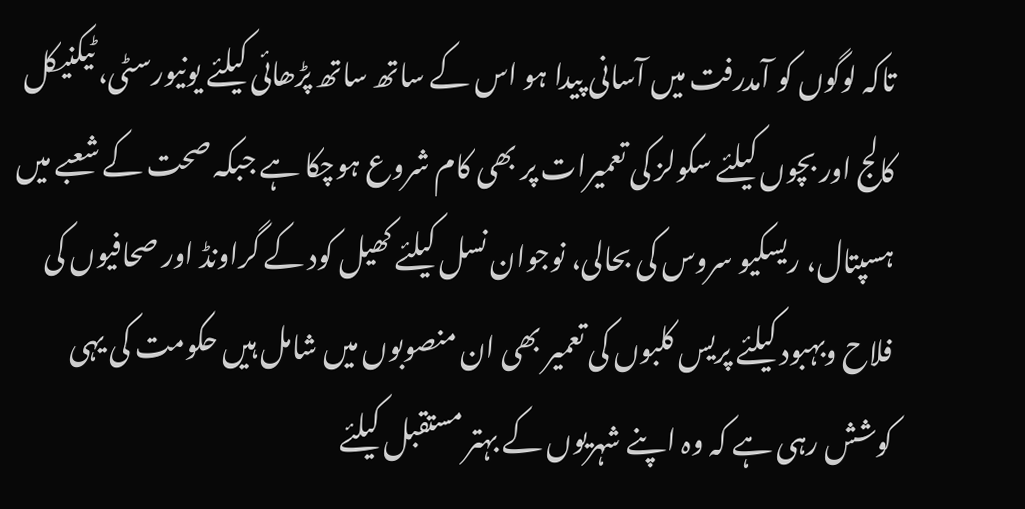تاکہ لوگوں کو آمدرفت میں آسانی پیدا ہو اس کے ساتھ ساتھ پڑھائی کیلئے یونیورسٹی، ٹیکنیکل کالج اور بچوں کیلئے سکولز کی تعمیرات پر بھی کام شروع ہوچکا ہے جبکہ صحت کے شعبے میں ہسپتال، ریسکیو سروس کی بحالی، نوجوان نسل کیلئے کھیل کود کے گراونڈ اور صحافیوں کی فلاح وبہبود کیلئے پریس کلبوں کی تعمیر بھی ان منصوبوں میں شامل ہیں حکومت کی یہی کوشش رہی ہے کہ وہ اپنے شہریوں کے بہتر مستقبل کیلئے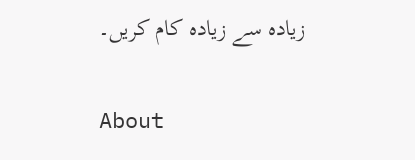زیادہ سے زیادہ کام کریں۔

About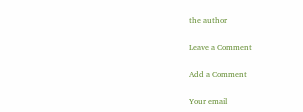the author

Leave a Comment

Add a Comment

Your email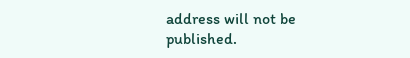address will not be published.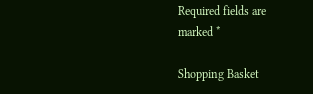Required fields are marked *

Shopping Basket